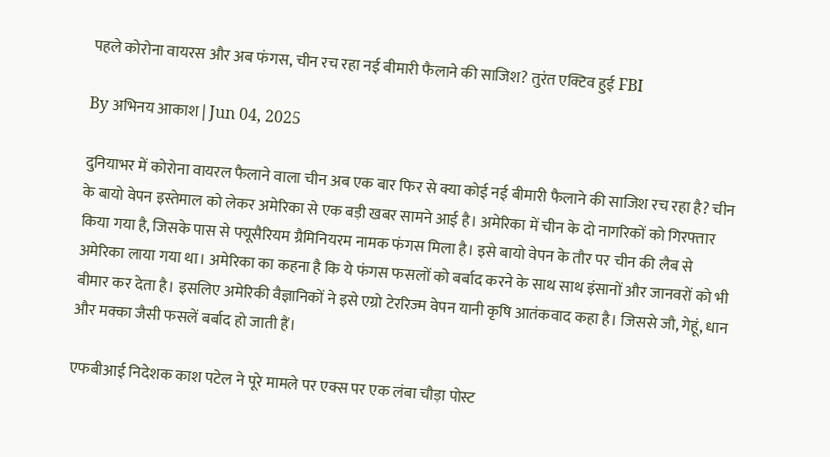पहले कोरोना वायरस और अब फंगस, चीन रच रहा नई बीमारी फैलाने की साजिश? तुरंत एक्टिव हुई FBI

By अभिनय आकाश | Jun 04, 2025

दुनियाभर में कोरोना वायरल फैलाने वाला चीन अब एक बार फिर से क्या कोई नई बीमारी फैलाने की साजिश रच रहा है? चीन के बायो वेपन इस्तेमाल को लेकर अमेरिका से एक बड़ी खबर सामने आई है। अमेरिका में चीन के दो नागरिकों को गिरफ्तार किया गया है, जिसके पास से फ्यूसैरियम ग्रैमिनियरम नामक फंगस मिला है। इसे बायो वेपन के तौर पर चीन की लैब से अमेरिका लाया गया था। अमेरिका का कहना है कि ये फंगस फसलों को बर्बाद करने के साथ साथ इंसानों और जानवरों को भी बीमार कर देता है। इसलिए अमेरिकी वैज्ञानिकों ने इसे एग्रो टेररिज्म वेपन यानी कृषि आतंकवाद कहा है। जिससे जौ, गेहूं, धान और मक्का जैसी फसलें बर्बाद हो जाती हैं।

एफबीआई निदेशक काश पटेल ने पूरे मामले पर एक्स पर एक लंबा चौड़ा पोस्ट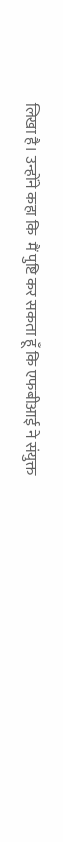लिखा है। उन्होंने कहा कि  मैं पुष्टि कर सकता हूँ कि एफबीआई ने संयुक्त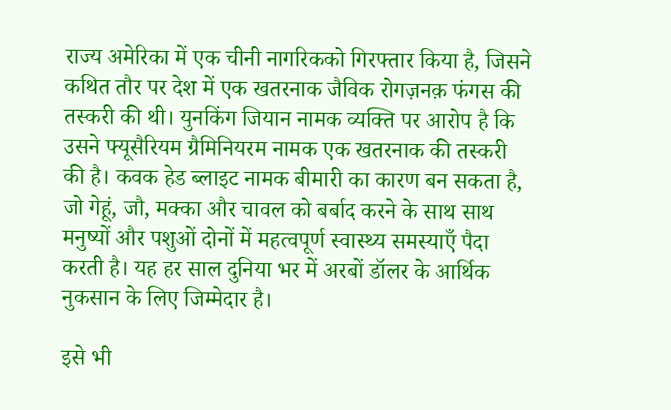राज्य अमेरिका में एक चीनी नागरिकको गिरफ्तार किया है, जिसने कथित तौर पर देश में एक खतरनाक जैविक रोगज़नक़ फंगस की तस्करी की थी। युनकिंग जियान नामक व्यक्ति पर आरोप है कि उसने फ्यूसैरियम ग्रैमिनियरम नामक एक खतरनाक की तस्करी की है। कवक हेड ब्लाइट नामक बीमारी का कारण बन सकता है, जो गेहूं, जौ, मक्का और चावल को बर्बाद करने के साथ साथ मनुष्यों और पशुओं दोनों में महत्वपूर्ण स्वास्थ्य समस्याएँ पैदा करती है। यह हर साल दुनिया भर में अरबों डॉलर के आर्थिक नुकसान के लिए जिम्मेदार है।

इसे भी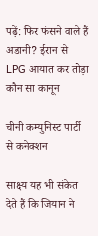पढ़ें: फिर फंसने वाले हैं अडानी? ईरान से LPG आयात कर तोड़ा कौन सा कानून

चीनी कम्युनिस्ट पार्टी से कनेक्शन

साक्ष्य यह भी संकेत देते हैं कि जियान ने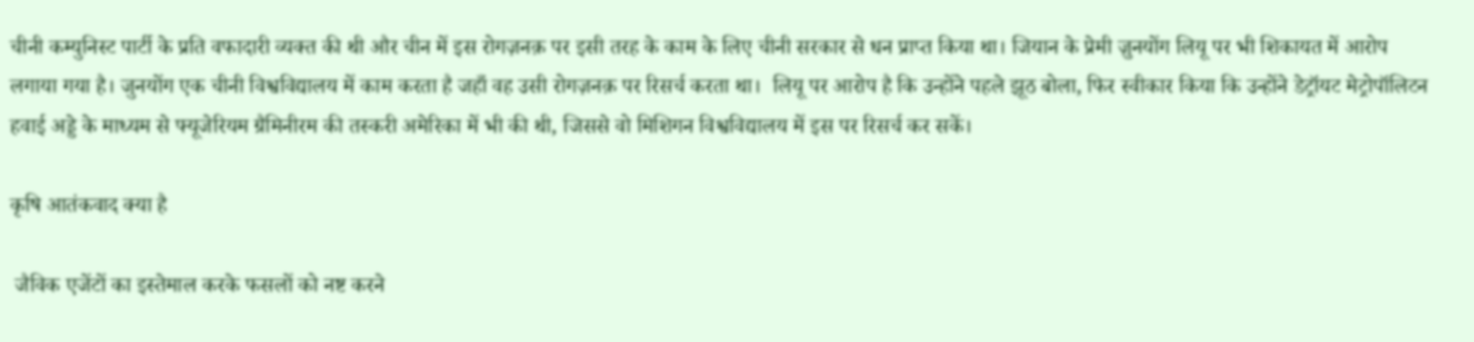चीनी कम्युनिस्ट पार्टी के प्रति वफादारी व्यक्त की थी और चीन में इस रोगज़नक़ पर इसी तरह के काम के लिए चीनी सरकार से धन प्राप्त किया था। जियान के प्रेमी ज़ुनयोंग लियू पर भी शिकायत में आरोप लगाया गया है। जुनयोंग एक चीनी विश्वविद्यालय में काम करता है जहाँ वह उसी रोगज़नक़ पर रिसर्च करता था।  लियू पर आरोप है कि उन्होंने पहले झूठ बोला, फिर स्वीकार किया कि उन्होंने डेट्रॉयट मेट्रोपॉलिटन हवाई अड्डे के माध्यम से फ्यूजेरियम ग्रैमिनीरम की तस्करी अमेरिका में भी की थी, जिससे वो मिशिगन विश्वविद्यालय में इस पर रिसर्च कर सकें।

कृषि आतंकवाद क्या है

 जैविक एजेंटों का इस्तेमाल करके फसलों को नष्ट करने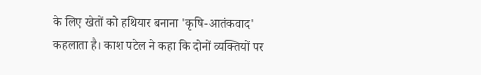के लिए खेतों को हथियार बनाना 'कृषि-आतंकवाद' कहलाता है। काश पटेल ने कहा कि दोनों व्यक्तियों पर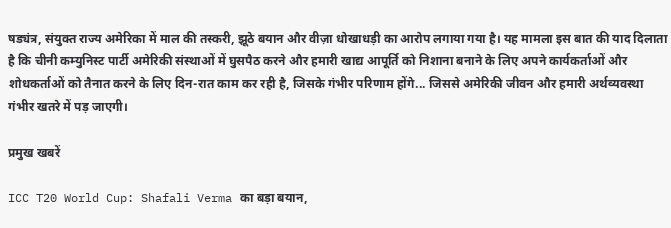षड्यंत्र, संयुक्त राज्य अमेरिका में माल की तस्करी, झूठे बयान और वीज़ा धोखाधड़ी का आरोप लगाया गया है। यह मामला इस बात की याद दिलाता है कि चीनी कम्युनिस्ट पार्टी अमेरिकी संस्थाओं में घुसपैठ करने और हमारी खाद्य आपूर्ति को निशाना बनाने के लिए अपने कार्यकर्ताओं और शोधकर्ताओं को तैनात करने के लिए दिन-रात काम कर रही है, जिसके गंभीर परिणाम होंगे... जिससे अमेरिकी जीवन और हमारी अर्थव्यवस्था गंभीर खतरे में पड़ जाएगी।

प्रमुख खबरें

ICC T20 World Cup: Shafali Verma का बड़ा बयान,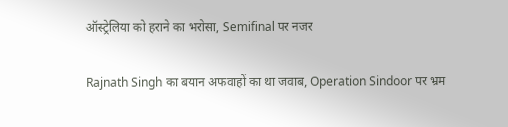ऑस्ट्रेलिया को हराने का भरोसा, Semifinal पर नजर

Rajnath Singh का बयान अफवाहों का था जवाब, Operation Sindoor पर भ्रम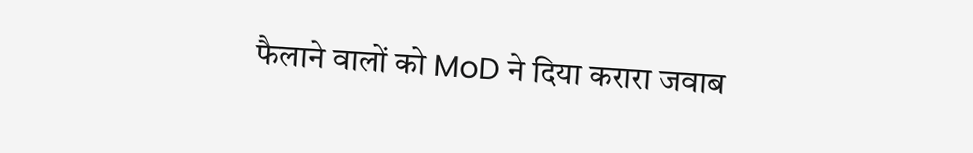फैलाने वालों को MoD ने दिया करारा जवाब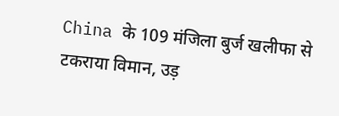China के 109 मंजिला बुर्ज खलीफा से टकराया विमान, उड़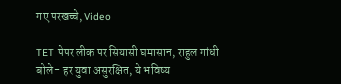गए परखच्चे, Video

TET पेपर लीक पर सियासी घमासान, राहुल गांधी बोले- हर युवा असुरक्षित, ये भविष्य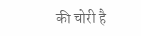की चोरी है